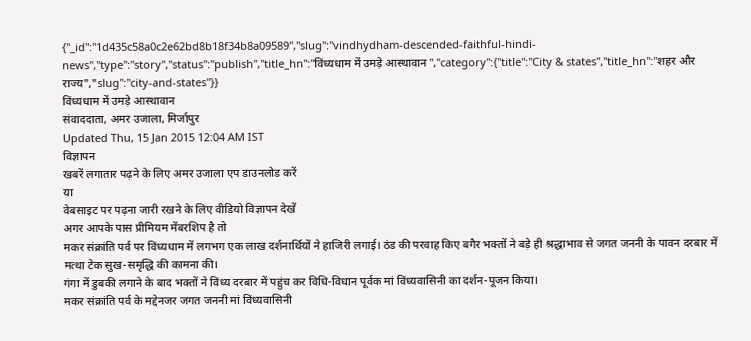{"_id":"1d435c58a0c2e62bd8b18f34b8a09589","slug":"vindhydham-descended-faithful-hindi-news","type":"story","status":"publish","title_hn":"विंध्यधाम में उमड़े आस्थावान ","category":{"title":"City & states","title_hn":"शहर और राज्य","slug":"city-and-states"}}
विंध्यधाम में उमड़े आस्थावान
संवाददाता, अमर उजाला, मिर्जापुर
Updated Thu, 15 Jan 2015 12:04 AM IST
विज्ञापन
खबरें लगातार पढ़ने के लिए अमर उजाला एप डाउनलोड करें
या
वेबसाइट पर पढ़ना जारी रखने के लिए वीडियो विज्ञापन देखें
अगर आपके पास प्रीमियम मेंबरशिप है तो
मकर संक्रांति पर्व पर विंध्यधाम में लगभग एक लाख दर्शनार्थियों ने हाजिरी लगाई। ठंड की परवाह किए बगैर भक्तों ने बड़े ही श्रद्धाभाव से जगत जननी के पावन दरबार में मत्था टेक सुख-समृद्धि की कामना की।
गंगा में डुबकी लगाने के बाद भक्तों ने विंध्य दरबार में पहुंच कर विधि-विधान पूर्वक मां विंध्यवासिनी का दर्शन-पूजन किया।
मकर संक्रांति पर्व के मद्देनजर जगत जननी मां विंध्यवासिनी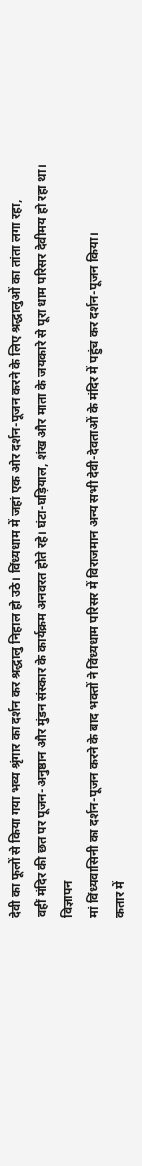देवी का फूलों से किया गया भव्य श्रृंगार का दर्शन कर श्रद्धालु निहाल हो उठे। विंध्यधाम में जहां एक ओर दर्शन-पूजन करने के लिए श्रद्धालुओं का तांता लगा रहा,
वहीं मंदिर की छत पर पूजन-अनुष्ठान और मुंडन संस्कार के कार्यक्रम अनवरत होते रहे। घंटा-घड़ियाल, शंख और माता के जयकारे से पूरा धाम परिसर देवीमय हो रहा था।
विज्ञापन
मां विंध्यवासिनी का दर्शन-पूजन करने के बाद भक्तों ने विंध्यधाम परिसर में विराजमान अन्य सभी देवी-देवताओं के मंदिर में पहुंच कर दर्शन-पूजन किया।
कतार में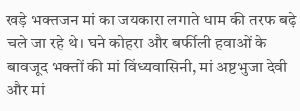खड़े भक्तजन मां का जयकारा लगाते धाम की तरफ बढ़े चले जा रहे थे। घने कोहरा और बर्फीली हवाओं के बावजूद भक्तों की मां विंध्यवासिनी, मां अष्टभुजा देवी और मां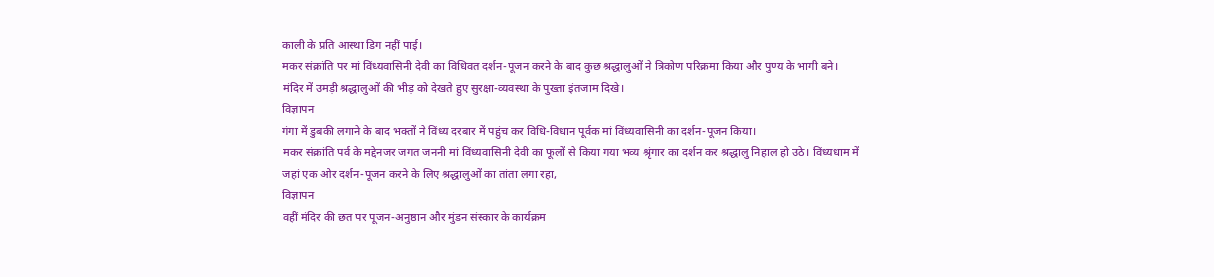काली के प्रति आस्था डिग नहीं पाई।
मकर संक्रांति पर मां विंध्यवासिनी देवी का विधिवत दर्शन-पूजन करने के बाद कुछ श्रद्धालुओं ने त्रिकोण परिक्रमा किया और पुण्य के भागी बने। मंदिर में उमड़ी श्रद्धालुओं की भीड़ को देखते हुए सुरक्षा-व्यवस्था के पुख्ता इंतजाम दिखे।
विज्ञापन
गंगा में डुबकी लगाने के बाद भक्तों ने विंध्य दरबार में पहुंच कर विधि-विधान पूर्वक मां विंध्यवासिनी का दर्शन-पूजन किया।
मकर संक्रांति पर्व के मद्देनजर जगत जननी मां विंध्यवासिनी देवी का फूलों से किया गया भव्य श्रृंगार का दर्शन कर श्रद्धालु निहाल हो उठे। विंध्यधाम में जहां एक ओर दर्शन-पूजन करने के लिए श्रद्धालुओं का तांता लगा रहा,
विज्ञापन
वहीं मंदिर की छत पर पूजन-अनुष्ठान और मुंडन संस्कार के कार्यक्रम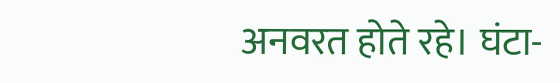अनवरत होते रहे। घंटा-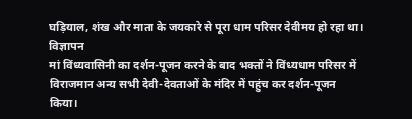घड़ियाल, शंख और माता के जयकारे से पूरा धाम परिसर देवीमय हो रहा था।
विज्ञापन
मां विंध्यवासिनी का दर्शन-पूजन करने के बाद भक्तों ने विंध्यधाम परिसर में विराजमान अन्य सभी देवी-देवताओं के मंदिर में पहुंच कर दर्शन-पूजन किया।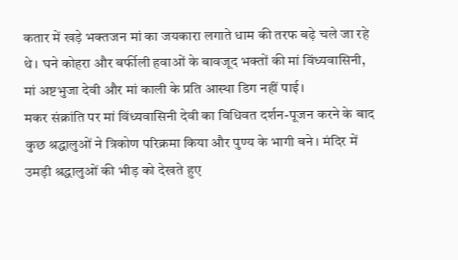कतार में खड़े भक्तजन मां का जयकारा लगाते धाम की तरफ बढ़े चले जा रहे थे। घने कोहरा और बर्फीली हवाओं के बावजूद भक्तों की मां विंध्यवासिनी, मां अष्टभुजा देवी और मां काली के प्रति आस्था डिग नहीं पाई।
मकर संक्रांति पर मां विंध्यवासिनी देवी का विधिवत दर्शन-पूजन करने के बाद कुछ श्रद्धालुओं ने त्रिकोण परिक्रमा किया और पुण्य के भागी बने। मंदिर में उमड़ी श्रद्धालुओं की भीड़ को देखते हुए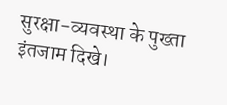सुरक्षा-व्यवस्था के पुख्ता इंतजाम दिखे।